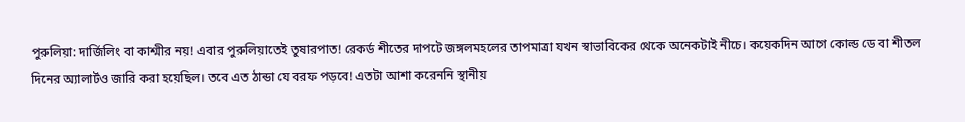পুরুলিয়া: দার্জিলিং বা কাশ্মীর নয়! এবার পুরুলিয়াতেই তুষারপাত! রেকর্ড শীতের দাপটে জঙ্গলমহলের তাপমাত্রা যখন স্বাভাবিকের থেকে অনেকটাই নীচে। কয়েকদিন আগে কোল্ড ডে বা শীতল দিনের অ্যালার্টও জারি করা হয়েছিল। তবে এত ঠান্ডা যে বরফ পড়বে! এতটা আশা করেননি স্থানীয়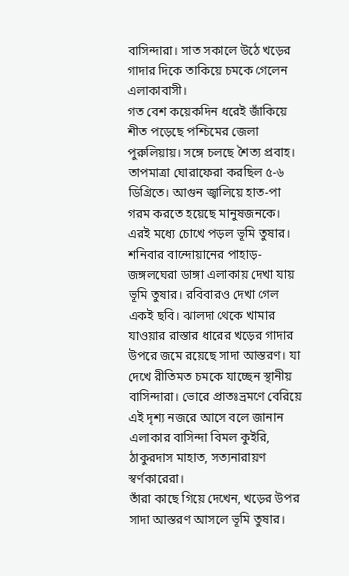বাসিন্দারা। সাত সকালে উঠে খড়ের গাদার দিকে তাকিয়ে চমকে গেলেন এলাকাবাসী।
গত বেশ কয়েকদিন ধরেই জাঁকিয়ে শীত পড়েছে পশ্চিমের জেলা পুরুলিয়ায়। সঙ্গে চলছে শৈত্য প্রবাহ। তাপমাত্রা ঘোরাফেরা করছিল ৫-৬ ডিগ্রিতে। আগুন জ্বালিয়ে হাত-পা গরম করতে হয়েছে মানুষজনকে। এরই মধ্যে চোখে পড়ল ভূমি তুষার।
শনিবার বান্দোয়ানের পাহাড়-জঙ্গলঘেরা ডাঙ্গা এলাকায় দেখা যায় ভূমি তুষার। রবিবারও দেখা গেল একই ছবি। ঝালদা থেকে খামার যাওয়ার রাস্তার ধারের খড়ের গাদার উপরে জমে রয়েছে সাদা আস্তরণ। যা দেখে রীতিমত চমকে যাচ্ছেন স্থানীয় বাসিন্দারা। ভোরে প্রাতঃভ্রমণে বেরিয়ে এই দৃশ্য নজরে আসে বলে জানান এলাকার বাসিন্দা বিমল কুইরি, ঠাকুরদাস মাহাত, সত্যনারায়ণ স্বর্ণকারেরা।
তাঁরা কাছে গিয়ে দেখেন, খড়ের উপর সাদা আস্তরণ আসলে ভূমি তুষার।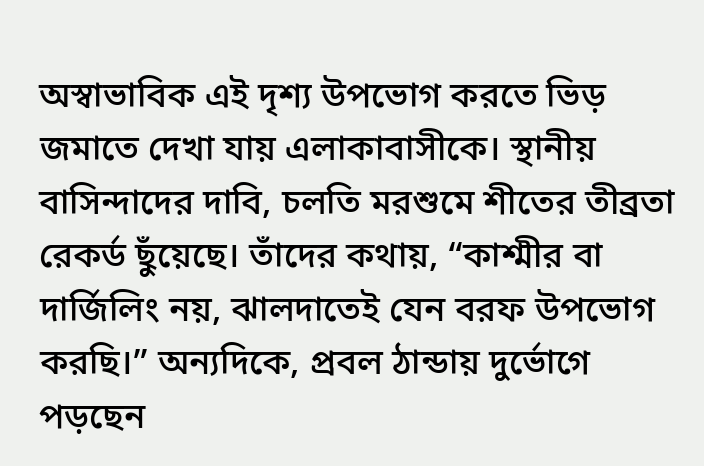অস্বাভাবিক এই দৃশ্য উপভোগ করতে ভিড় জমাতে দেখা যায় এলাকাবাসীকে। স্থানীয় বাসিন্দাদের দাবি, চলতি মরশুমে শীতের তীব্রতা রেকর্ড ছুঁয়েছে। তাঁদের কথায়, “কাশ্মীর বা দার্জিলিং নয়, ঝালদাতেই যেন বরফ উপভোগ করছি।” অন্যদিকে, প্রবল ঠান্ডায় দুর্ভোগে পড়ছেন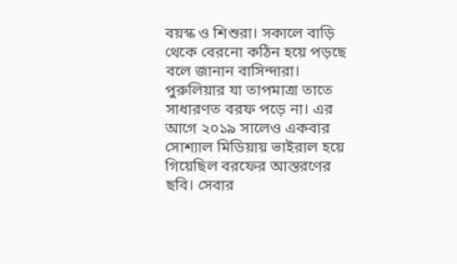বয়স্ক ও শিশুরা। সকালে বাড়ি থেকে বেরনো কঠিন হয়ে পড়ছে বলে জানান বাসিন্দারা।
পুরুলিয়ার যা তাপমাত্রা তাতে সাধারণত বরফ পড়ে না। এর আগে ২০১৯ সালেও একবার সোশ্যাল মিডিয়ায় ভাইরাল হয়ে গিয়েছিল বরফের আস্তরণের ছবি। সেবার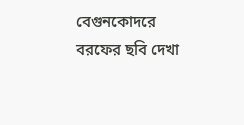বেগুনকোদরে বরফের ছবি দেখা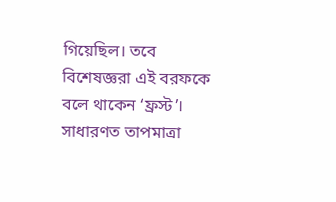গিয়েছিল। তবে বিশেষজ্ঞরা এই বরফকে বলে থাকেন ‘ফ্রস্ট’। সাধারণত তাপমাত্রা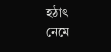হঠাৎ নেমে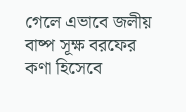গেলে এভাবে জলীয় বাষ্প সূক্ষ বরফের কণা হিসেবে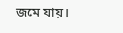জমে যায়।